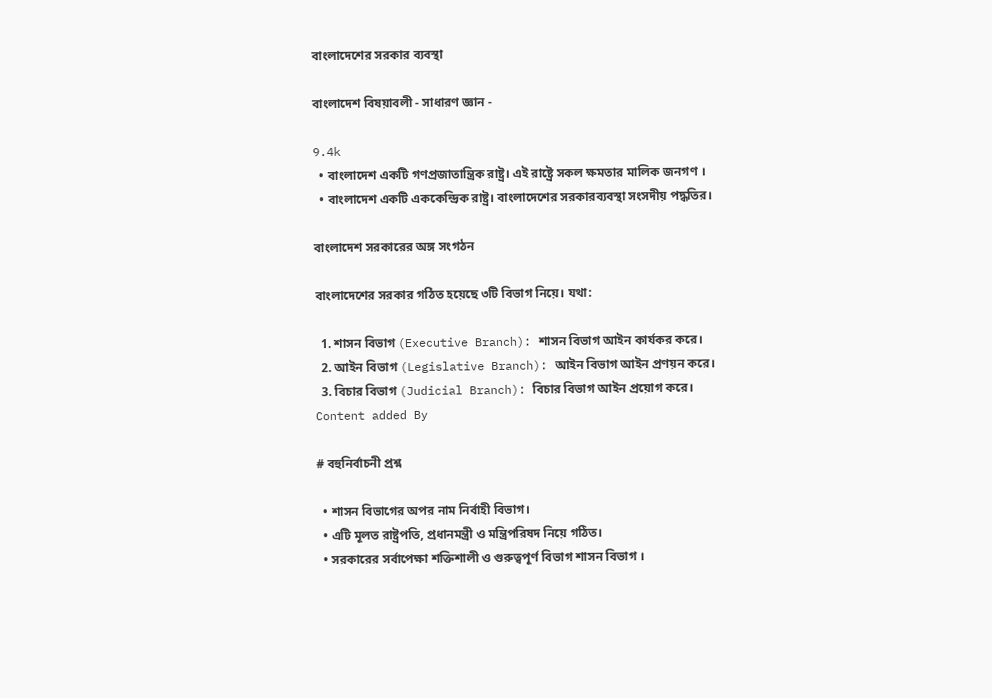বাংলাদেশের সরকার ব্যবস্থা

বাংলাদেশ বিষয়াবলী - সাধারণ জ্ঞান -

9.4k
  • বাংলাদেশ একটি গণপ্রজাতান্ত্রিক রাষ্ট্র। এই রাষ্ট্রে সকল ক্ষমতার মালিক জনগণ ।
  • বাংলাদেশ একটি এককেন্দ্রিক রাষ্ট্র। বাংলাদেশের সরকারব্যবস্থা সংসদীয় পদ্ধতির।

বাংলাদেশ সরকারের অঙ্গ সংগঠন

বাংলাদেশের সরকার গঠিত হয়েছে ৩টি বিভাগ নিয়ে। যথা:

  1. শাসন বিভাগ (Executive Branch): শাসন বিভাগ আইন কার্যকর করে।
  2. আইন বিভাগ (Legislative Branch): আইন বিভাগ আইন প্রণয়ন করে।
  3. বিচার বিভাগ (Judicial Branch): বিচার বিভাগ আইন প্রয়োগ করে।
Content added By

# বহুনির্বাচনী প্রশ্ন

  • শাসন বিভাগের অপর নাম নির্বাহী বিভাগ।
  • এটি মূলত রাষ্ট্রপতি, প্রধানমন্ত্রী ও মন্ত্রিপরিষদ নিয়ে গঠিত।
  • সরকারের সর্বাপেক্ষা শক্তিশালী ও গুরুত্বপূর্ণ বিভাগ শাসন বিভাগ ।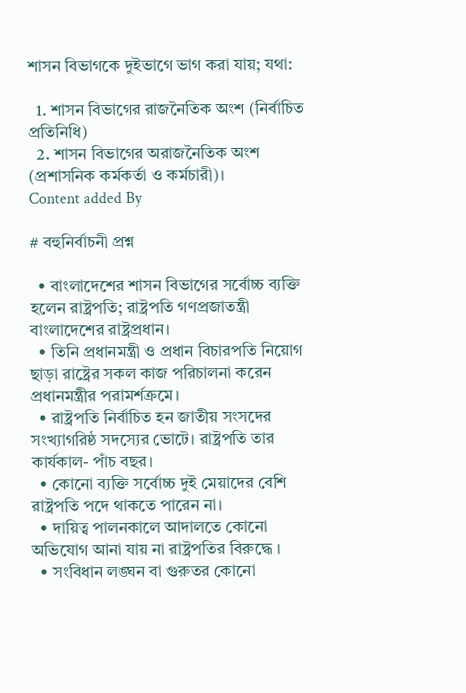শাসন বিভাগকে দুইভাগে ভাগ করা যায়; যথা:

  1. শাসন বিভাগের রাজনৈতিক অংশ (নির্বাচিত প্রতিনিধি)
  2. শাসন বিভাগের অরাজনৈতিক অংশ (প্রশাসনিক কর্মকর্তা ও কর্মচারী)।
Content added By

# বহুনির্বাচনী প্রশ্ন

  • বাংলাদেশের শাসন বিভাগের সর্বোচ্চ ব্যক্তি হলেন রাষ্ট্রপতি; রাষ্ট্রপতি গণপ্রজাতন্ত্রী বাংলাদেশের রাষ্ট্রপ্রধান।
  • তিনি প্রধানমন্ত্রী ও প্রধান বিচারপতি নিয়োগ ছাড়া রাষ্ট্রের সকল কাজ পরিচালনা করেন প্রধানমন্ত্রীর পরামর্শক্রমে।
  • রাষ্ট্রপতি নির্বাচিত হন জাতীয় সংসদের সংখ্যাগরিষ্ঠ সদস্যের ভোটে। রাষ্ট্রপতি তার কার্যকাল- পাঁচ বছর।
  • কোনো ব্যক্তি সর্বোচ্চ দুই মেয়াদের বেশি রাষ্ট্রপতি পদে থাকতে পারেন না।
  • দায়িত্ব পালনকালে আদালতে কোনো অভিযোগ আনা যায় না রাষ্ট্রপতির বিরুদ্ধে ।
  • সংবিধান লঙ্ঘন বা গুরুতর কোনো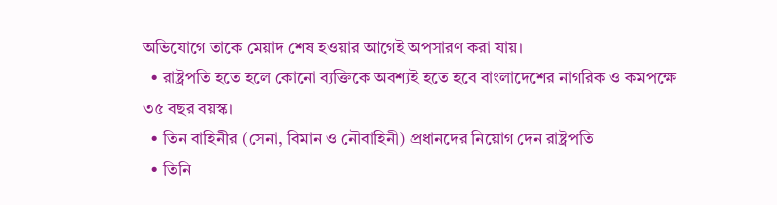অভিযোগে তাকে মেয়াদ শেষ হওয়ার আগেই অপসারণ করা যায়।
  • রাষ্ট্রপতি হতে হলে কোনো ব্যক্তিকে অবশ্যই হতে হবে বাংলাদেশের নাগরিক ও কমপক্ষে ৩৫ বছর বয়স্ক।
  • তিন বাহিনীর (সেনা, বিমান ও নৌবাহিনী) প্রধানদের নিয়োগ দেন রাষ্ট্রপতি
  • তিনি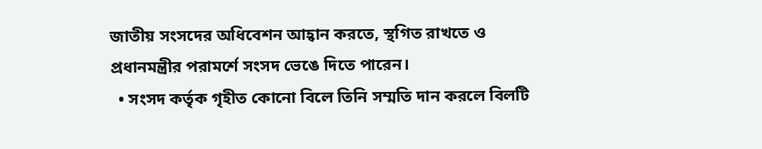জাতীয় সংসদের অধিবেশন আহ্বান করতে, স্থগিত রাখতে ও প্রধানমন্ত্রীর পরামর্শে সংসদ ভেঙে দিতে পারেন।
  • সংসদ কর্তৃক গৃহীত কোনো বিলে তিনি সম্মতি দান করলে বিলটি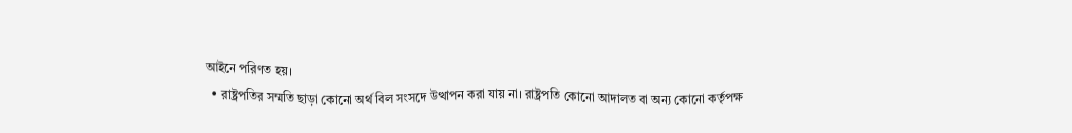আইনে পরিণত হয়।
  • রাষ্ট্রপতির সম্মতি ছাড়া কোনো অর্থ বিল সংসদে উত্থাপন করা যায় না। রাষ্ট্রপতি কোনো আদালত বা অন্য কোনো কর্তৃপক্ষ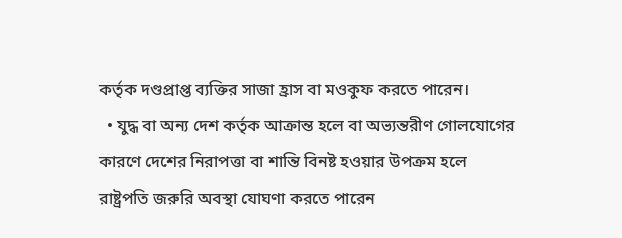কর্তৃক দণ্ডপ্রাপ্ত ব্যক্তির সাজা হ্রাস বা মওকুফ করতে পারেন।
  • যুদ্ধ বা অন্য দেশ কর্তৃক আক্রান্ত হলে বা অভ্যন্তরীণ গোলযোগের কারণে দেশের নিরাপত্তা বা শান্তি বিনষ্ট হওয়ার উপক্রম হলে রাষ্ট্রপতি জরুরি অবস্থা যোঘণা করতে পারেন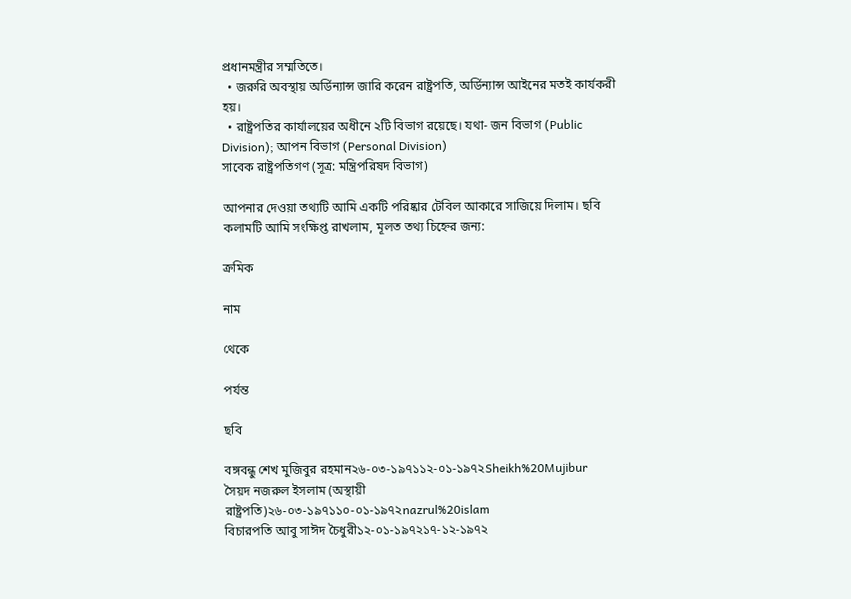প্রধানমন্ত্রীর সম্মতিতে।
  • জরুরি অবস্থায় অর্ডিন্যান্স জারি করেন রাষ্ট্রপতি, অর্ডিন্যান্স আইনের মতই কার্যকরী হয়।
  • রাষ্ট্রপতির কার্যালয়ের অধীনে ২টি বিভাগ রয়েছে। যথা- জন বিভাগ (Public Division); আপন বিভাগ (Personal Division)
সাবেক রাষ্ট্রপতিগণ (সূত্র: মন্ত্রিপরিষদ বিভাগ)

আপনার দেওয়া তথ্যটি আমি একটি পরিষ্কার টেবিল আকারে সাজিয়ে দিলাম। ছবি কলামটি আমি সংক্ষিপ্ত রাখলাম, মূলত তথ্য চিহ্নের জন্য:

ক্রমিক

নাম

থেকে

পর্যন্ত

ছবি

বঙ্গবন্ধু শেখ মুজিবুর রহমান২৬-০৩-১৯৭১১২-০১-১৯৭২Sheikh%20Mujibur
সৈয়দ নজরুল ইসলাম (অস্থায়ী রাষ্ট্রপতি)২৬-০৩-১৯৭১১০-০১-১৯৭২nazrul%20islam
বিচারপতি আবু সাঈদ চৈধুরী১২-০১-১৯৭২১৭-১২-১৯৭২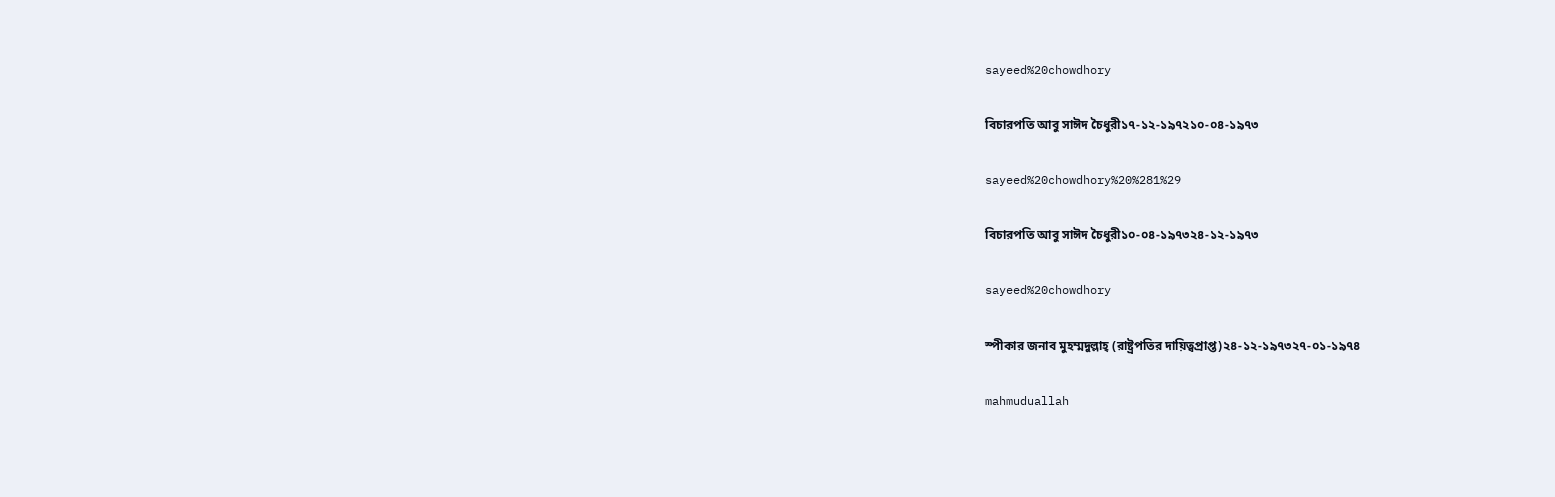sayeed%20chowdhory

বিচারপতি আবু সাঈদ চৈধুরী১৭-১২-১৯৭২১০-০৪-১৯৭৩

sayeed%20chowdhory%20%281%29

বিচারপতি আবু সাঈদ চৈধুরী১০-০৪-১৯৭৩২৪-১২-১৯৭৩

sayeed%20chowdhory

স্পীকার জনাব মুহম্মদুল্লাহ্‌ (রাষ্ট্রপতির দায়িত্বপ্রাপ্ত)২৪-১২-১৯৭৩২৭-০১-১৯৭৪

mahmuduallah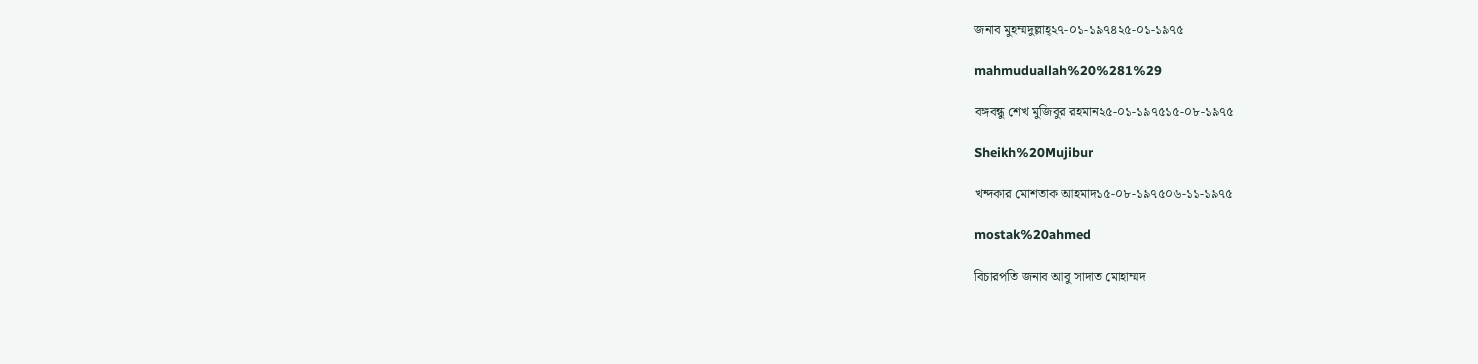জনাব মুহম্মদুল্লাহ্‌২৭-০১-১৯৭৪২৫-০১-১৯৭৫

mahmuduallah%20%281%29

বঙ্গবন্ধু শেখ মুজিবুর রহমান২৫-০১-১৯৭৫১৫-০৮-১৯৭৫

Sheikh%20Mujibur

খন্দকার মোশতাক আহমাদ১৫-০৮-১৯৭৫০৬-১১-১৯৭৫

mostak%20ahmed

বিচারপতি জনাব আবু সাদাত মোহাম্মদ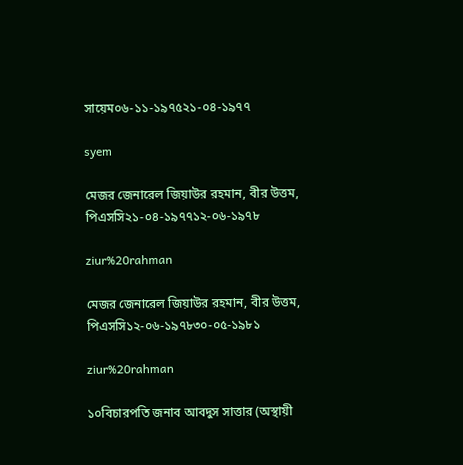সায়েম০৬-১১-১৯৭৫২১-০৪-১৯৭৭

syem

মেজর জেনারেল জিয়াউর রহমান, বীর উত্তম, পিএসসি২১-০৪-১৯৭৭১২-০৬-১৯৭৮

ziur%20rahman

মেজর জেনারেল জিয়াউর রহমান, বীর উত্তম, পিএসসি১২-০৬-১৯৭৮৩০-০৫-১৯৮১

ziur%20rahman

১০বিচারপতি জনাব আবদুস সাত্তার (অস্থায়ী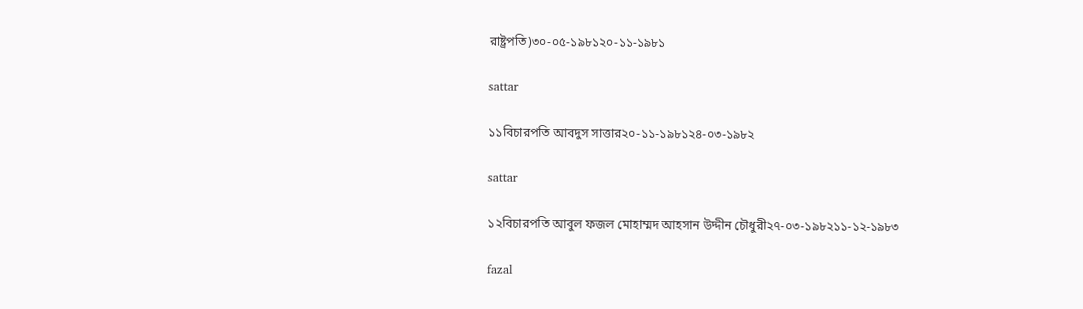রাষ্ট্রপতি)৩০-০৫-১৯৮১২০-১১-১৯৮১

sattar

১১বিচারপতি আবদুস সাত্তার২০-১১-১৯৮১২৪-০৩-১৯৮২

sattar

১২বিচারপতি আবুল ফজল মোহাম্মদ আহসান উদ্দীন চৌধুরী২৭-০৩-১৯৮২১১-১২-১৯৮৩

fazal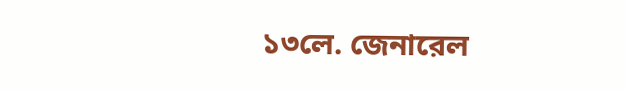১৩লে. জেনারেল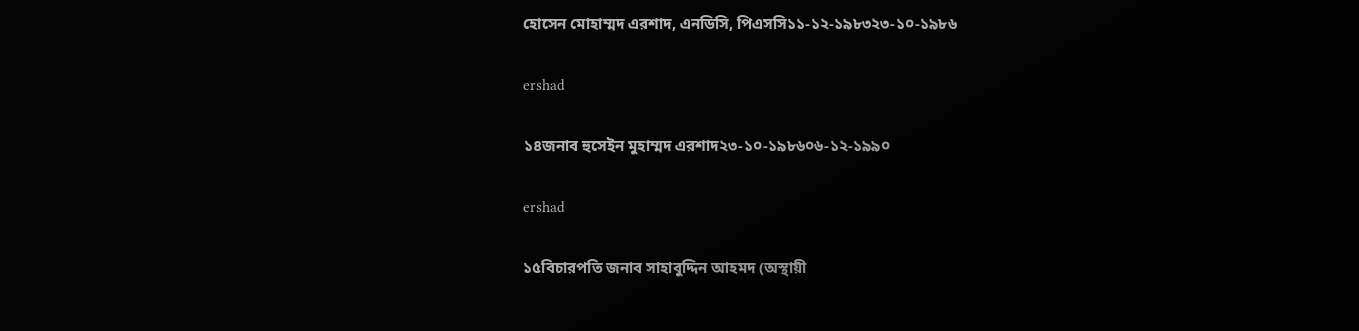হোসেন মোহাম্মদ এরশাদ, এনডিসি, পিএসসি১১-১২-১৯৮৩২৩-১০-১৯৮৬

ershad

১৪জনাব হুসেইন মুহাম্মদ এরশাদ২৩-১০-১৯৮৬০৬-১২-১৯৯০

ershad

১৫বিচারপতি জনাব সাহাবুদ্দিন আহমদ (অস্থায়ী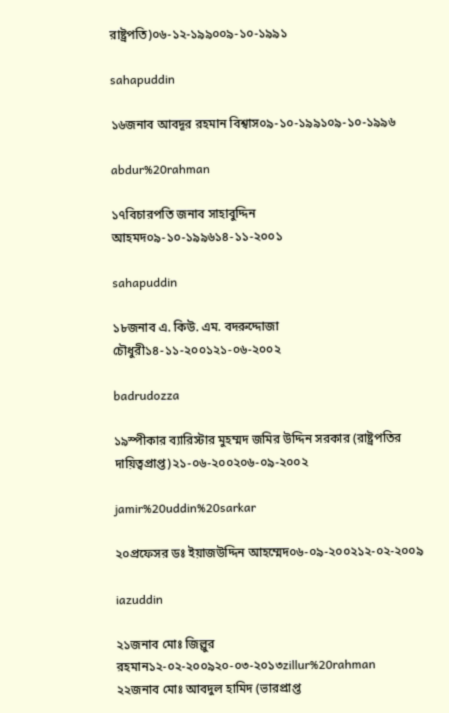রাষ্ট্রপতি)০৬-১২-১৯৯০০৯-১০-১৯৯১

sahapuddin

১৬জনাব আবদূর রহমান বিশ্বাস০৯-১০-১৯৯১০৯-১০-১৯৯৬

abdur%20rahman

১৭বিচারপতি জনাব সাহাবুদ্দিন আহমদ০৯-১০-১৯৯৬১৪-১১-২০০১

sahapuddin

১৮জনাব এ. কিউ. এম. বদরুদ্দোজা চৌধুরী১৪-১১-২০০১২১-০৬-২০০২

badrudozza

১৯স্পীকার ব্যারিস্টার মুহম্মদ জমির উদ্দিন সরকার (রাষ্ট্রপতির দায়িত্বপ্রাপ্ত)২১-০৬-২০০২০৬-০৯-২০০২

jamir%20uddin%20sarkar

২০প্রফেসর ডঃ ইয়াজউদ্দিন আহম্মেদ০৬-০৯-২০০২১২-০২-২০০৯

iazuddin

২১জনাব মোঃ জিল্লুর রহমান১২-০২-২০০৯২০-০৩-২০১৩zillur%20rahman
২২জনাব মোঃ আবদুল হামিদ (ভারপ্রাপ্ত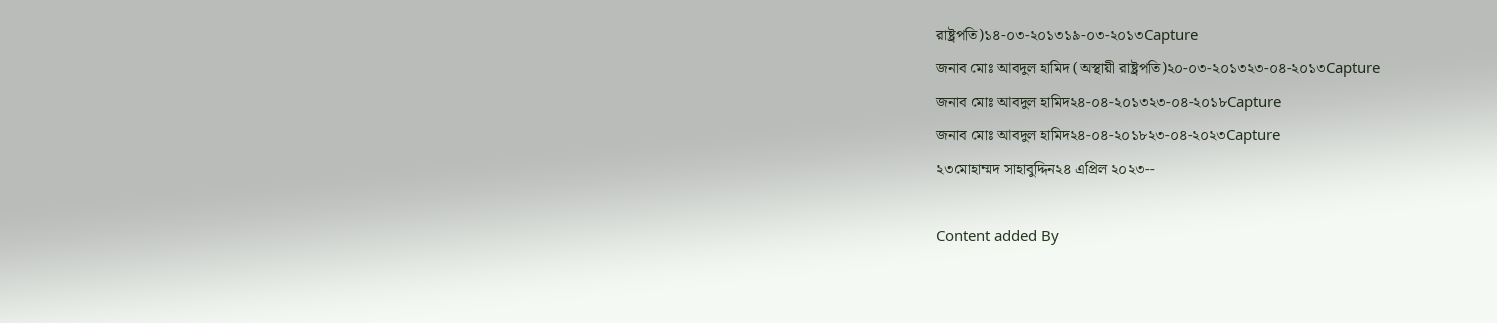রাষ্ট্রপতি)১৪-০৩-২০১৩১৯-০৩-২০১৩Capture
জনাব মোঃ আবদুল হামিদ (অস্থায়ী রাষ্ট্রপতি)২০-০৩-২০১৩২৩-০৪-২০১৩Capture
জনাব মোঃ আবদুল হামিদ২৪-০৪-২০১৩২৩-০৪-২০১৮Capture
জনাব মোঃ আবদুল হামিদ২৪-০৪-২০১৮২৩-০৪-২০২৩Capture
২৩মোহাম্মদ সাহাবুদ্দিন২৪ এপ্রিল ২০২৩--

Content added By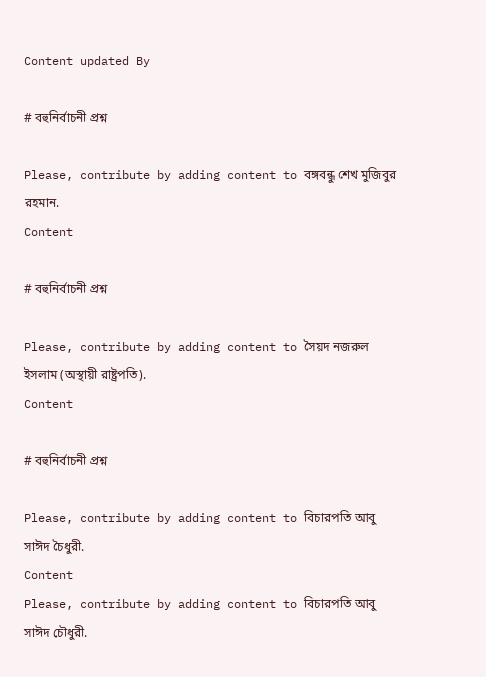Content updated By

# বহুনির্বাচনী প্রশ্ন

Please, contribute by adding content to বঙ্গবন্ধু শেখ মুজিবুর রহমান.
Content

# বহুনির্বাচনী প্রশ্ন

Please, contribute by adding content to সৈয়দ নজরুল ইসলাম (অস্থায়ী রাষ্ট্রপতি).
Content

# বহুনির্বাচনী প্রশ্ন

Please, contribute by adding content to বিচারপতি আবু সাঈদ চৈধুরী.
Content
Please, contribute by adding content to বিচারপতি আবু সাঈদ চৌধুরী.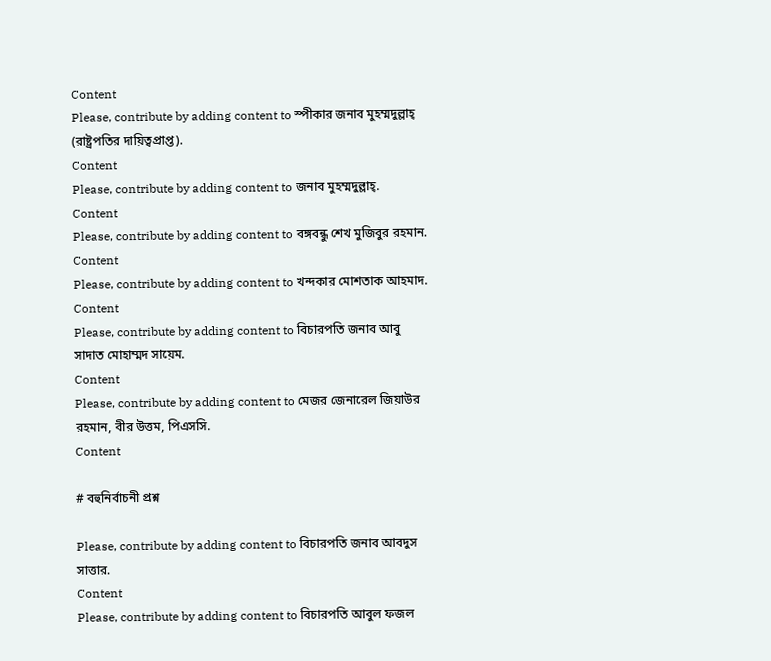Content
Please, contribute by adding content to স্পীকার জনাব মুহম্মদুল্লাহ্‌ (রাষ্ট্রপতির দায়িত্বপ্রাপ্ত).
Content
Please, contribute by adding content to জনাব মুহম্মদুল্লাহ্.
Content
Please, contribute by adding content to বঙ্গবন্ধু শেখ মুজিবুর রহমান.
Content
Please, contribute by adding content to খন্দকার মোশতাক আহমাদ.
Content
Please, contribute by adding content to বিচারপতি জনাব আবু সাদাত মোহাম্মদ সায়েম.
Content
Please, contribute by adding content to মেজর জেনারেল জিয়াউর রহমান, বীর উত্তম, পিএসসি.
Content

# বহুনির্বাচনী প্রশ্ন

Please, contribute by adding content to বিচারপতি জনাব আবদুস সাত্তার.
Content
Please, contribute by adding content to বিচারপতি আবুল ফজল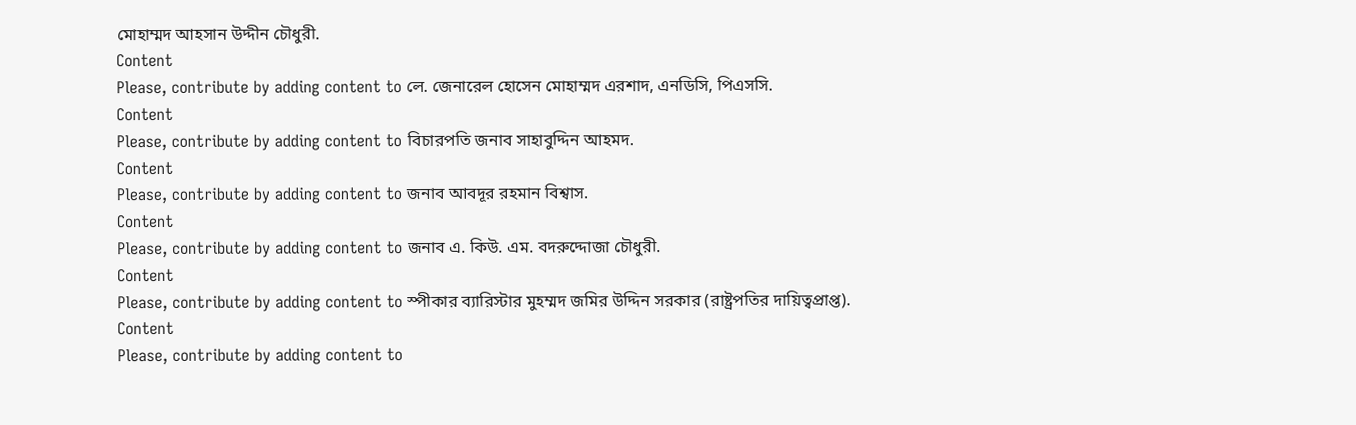মোহাম্মদ আহসান উদ্দীন চৌধুরী.
Content
Please, contribute by adding content to লে. জেনারেল হোসেন মোহাম্মদ এরশাদ, এনডিসি, পিএসসি.
Content
Please, contribute by adding content to বিচারপতি জনাব সাহাবুদ্দিন আহমদ.
Content
Please, contribute by adding content to জনাব আবদূর রহমান বিশ্বাস.
Content
Please, contribute by adding content to জনাব এ. কিউ. এম. বদরুদ্দোজা চৌধুরী.
Content
Please, contribute by adding content to স্পীকার ব্যারিস্টার মুহম্মদ জমির উদ্দিন সরকার (রাষ্ট্রপতির দায়িত্বপ্রাপ্ত).
Content
Please, contribute by adding content to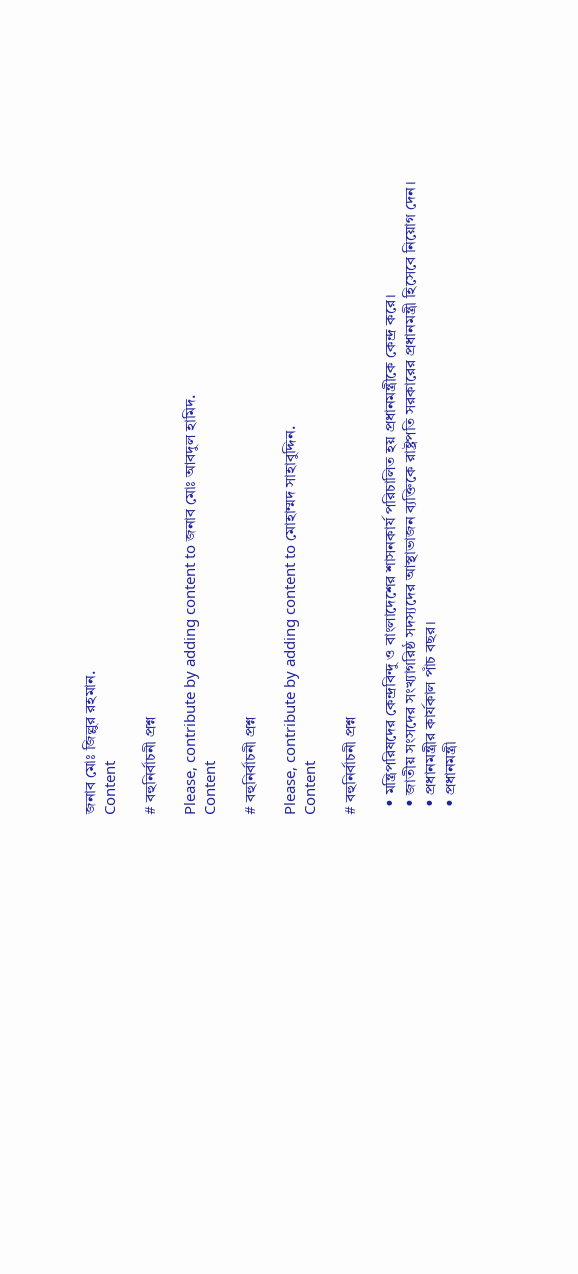জনাব মোঃ জিল্লুর রহমান.
Content

# বহুনির্বাচনী প্রশ্ন

Please, contribute by adding content to জনাব মোঃ আবদুল হামিদ.
Content

# বহুনির্বাচনী প্রশ্ন

Please, contribute by adding content to মোহাম্মদ সাহাবুদ্দিন.
Content

# বহুনির্বাচনী প্রশ্ন

  • মন্ত্রিপরিষদের কেন্দ্রবিন্দু ও বাংলাদেশের শাসনকার্য পরিচালিত হয় প্রধানমন্ত্রীকে কেন্দ্র করে।
  • জাতীয় সংসদের সংখ্যাগরিষ্ঠ সদস্যদের আস্থাভাজন ব্যক্তিকে রাষ্ট্রপতি সরকারের প্রধানমন্ত্রী হিসেবে নিয়োগ দেন।
  • প্রধানমন্ত্রীর কার্যকাল পাঁচ বছর।
  • প্রধানমন্ত্রী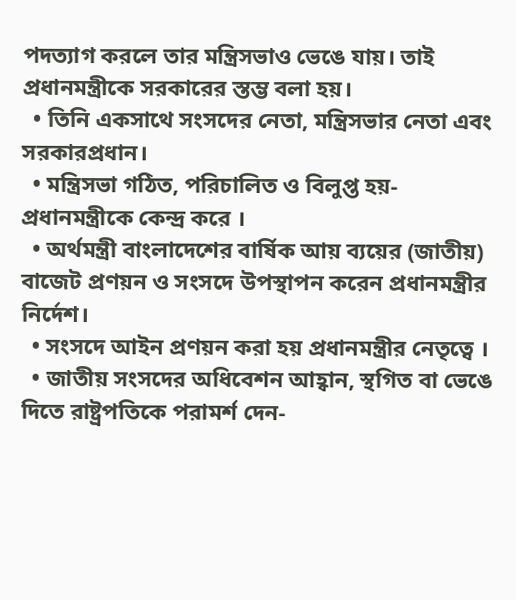পদত্যাগ করলে তার মন্ত্রিসভাও ভেঙে যায়। তাই প্রধানমন্ত্রীকে সরকারের স্তম্ভ বলা হয়।
  • তিনি একসাথে সংসদের নেতা, মন্ত্রিসভার নেতা এবং সরকারপ্রধান।
  • মন্ত্রিসভা গঠিত, পরিচালিত ও বিলুপ্ত হয়- প্রধানমন্ত্রীকে কেন্দ্র করে ।
  • অর্থমন্ত্রী বাংলাদেশের বার্ষিক আয় ব্যয়ের (জাতীয়) বাজেট প্রণয়ন ও সংসদে উপস্থাপন করেন প্রধানমন্ত্রীর নির্দেশ।
  • সংসদে আইন প্রণয়ন করা হয় প্রধানমন্ত্রীর নেতৃত্বে ।
  • জাতীয় সংসদের অধিবেশন আহ্বান, স্থগিত বা ভেঙে দিতে রাষ্ট্রপতিকে পরামর্শ দেন-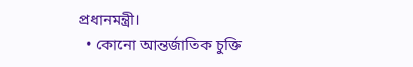প্রধানমন্ত্রী।
  • কোনো আন্তর্জাতিক চুক্তি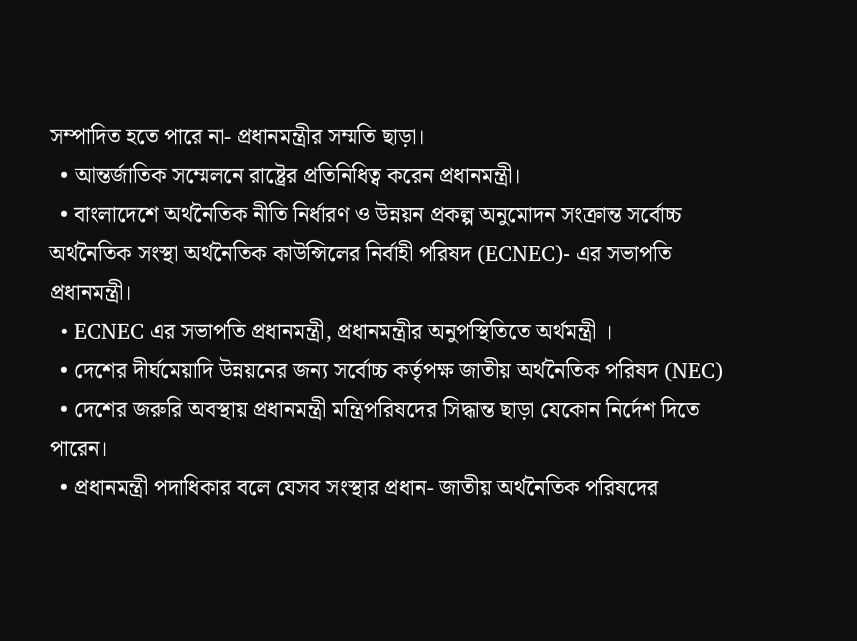সম্পাদিত হতে পারে না- প্রধানমন্ত্রীর সম্মতি ছাড়া।
  • আন্তর্জাতিক সম্মেলনে রাষ্ট্রের প্রতিনিধিত্ব করেন প্রধানমন্ত্রী।
  • বাংলাদেশে অর্থনৈতিক নীতি নির্ধারণ ও উন্নয়ন প্রকল্প অনুমোদন সংক্রান্ত সর্বোচ্চ অর্থনৈতিক সংস্থা অর্থনৈতিক কাউন্সিলের নির্বাহী পরিষদ (ECNEC)- এর সভাপতি প্রধানমন্ত্রী।
  • ECNEC এর সভাপতি প্রধানমন্ত্রী, প্রধানমন্ত্রীর অনুপস্থিতিতে অর্থমন্ত্রী ।
  • দেশের দীর্ঘমেয়াদি উন্নয়নের জন্য সর্বোচ্চ কর্তৃপক্ষ জাতীয় অর্থনৈতিক পরিষদ (NEC)
  • দেশের জরুরি অবস্থায় প্রধানমন্ত্রী মন্ত্রিপরিষদের সিদ্ধান্ত ছাড়া যেকোন নির্দেশ দিতে পারেন।
  • প্রধানমন্ত্রী পদাধিকার বলে যেসব সংস্থার প্রধান- জাতীয় অর্থনৈতিক পরিষদের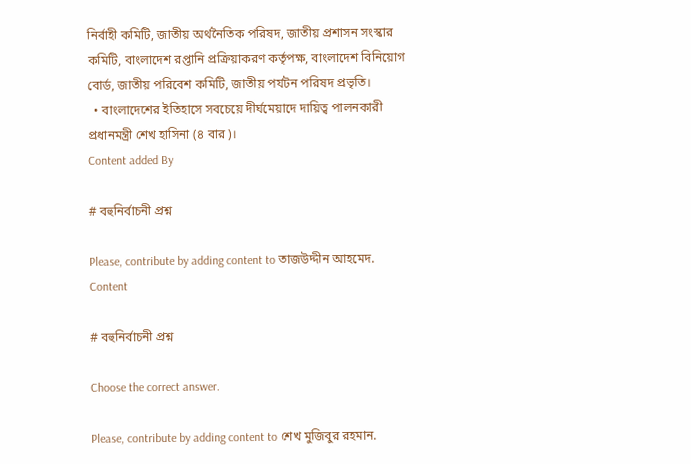নির্বাহী কমিটি, জাতীয় অর্থনৈতিক পরিষদ, জাতীয় প্রশাসন সংস্কার কমিটি, বাংলাদেশ রপ্তানি প্রক্রিয়াকরণ কর্তৃপক্ষ, বাংলাদেশ বিনিয়োগ বোর্ড, জাতীয় পরিবেশ কমিটি, জাতীয় পর্যটন পরিষদ প্রভৃতি।
  • বাংলাদেশের ইতিহাসে সবচেয়ে দীর্ঘমেয়াদে দায়িত্ব পালনকারী প্রধানমন্ত্রী শেখ হাসিনা (৪ বার)।
Content added By

# বহুনির্বাচনী প্রশ্ন

Please, contribute by adding content to তাজউদ্দীন আহমেদ.
Content

# বহুনির্বাচনী প্রশ্ন

Choose the correct answer.

Please, contribute by adding content to শেখ মুজিবুর রহমান.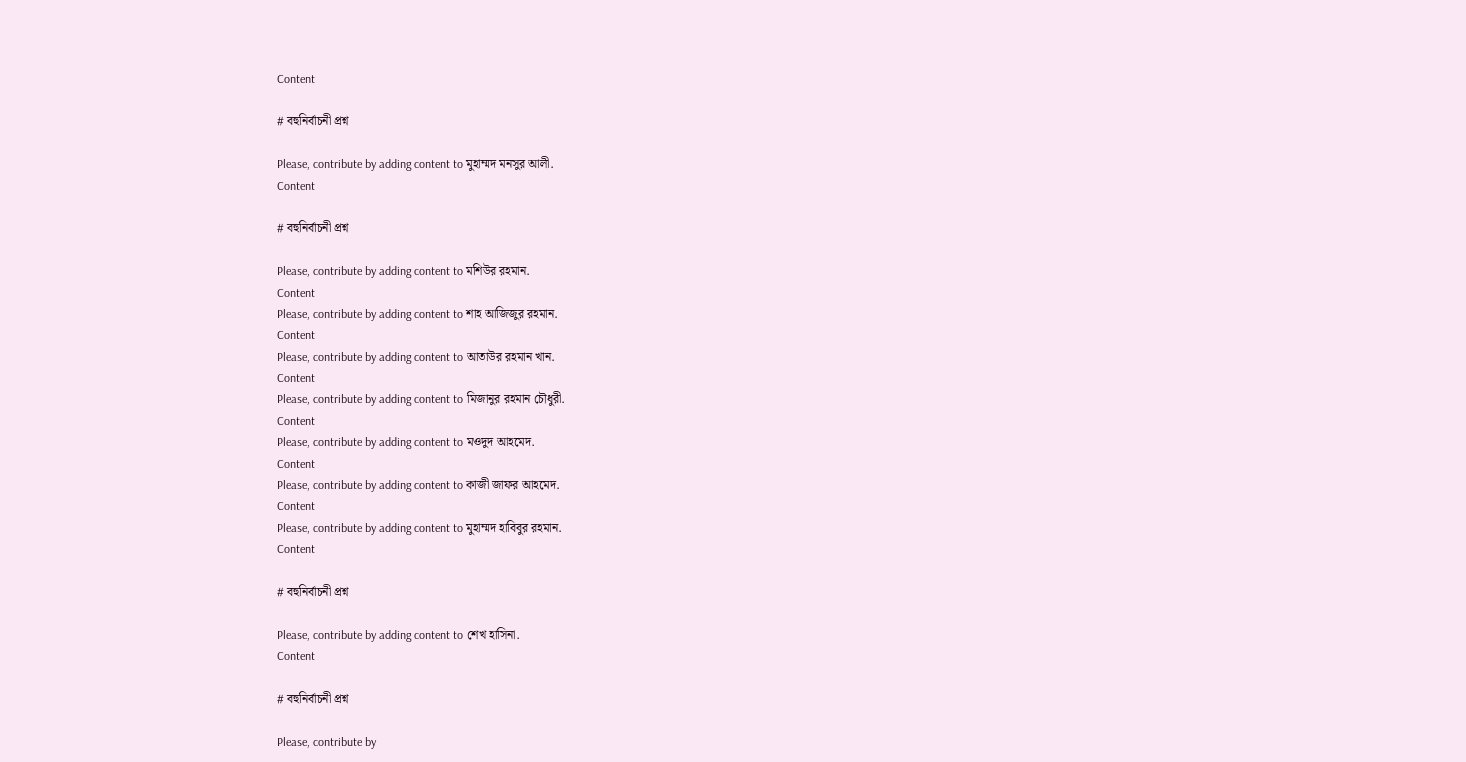Content

# বহুনির্বাচনী প্রশ্ন

Please, contribute by adding content to মুহাম্মদ মনসুর আলী.
Content

# বহুনির্বাচনী প্রশ্ন

Please, contribute by adding content to মশিউর রহমান.
Content
Please, contribute by adding content to শাহ আজিজুর রহমান.
Content
Please, contribute by adding content to আতাউর রহমান খান.
Content
Please, contribute by adding content to মিজানুর রহমান চৌধুরী.
Content
Please, contribute by adding content to মওদুদ আহমেদ.
Content
Please, contribute by adding content to কাজী জাফর আহমেদ.
Content
Please, contribute by adding content to মুহাম্মদ হাবিবুর রহমান.
Content

# বহুনির্বাচনী প্রশ্ন

Please, contribute by adding content to শেখ হাসিনা.
Content

# বহুনির্বাচনী প্রশ্ন

Please, contribute by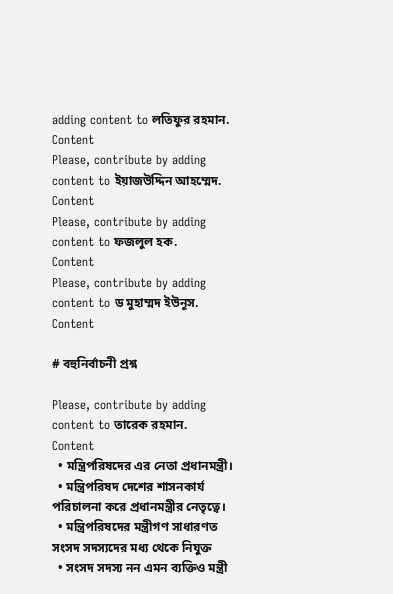adding content to লতিফুর রহমান.
Content
Please, contribute by adding content to ইয়াজউদ্দিন আহম্মেদ.
Content
Please, contribute by adding content to ফজলুল হক.
Content
Please, contribute by adding content to ড মুহাম্মদ ইউনূস.
Content

# বহুনির্বাচনী প্রশ্ন

Please, contribute by adding content to তারেক রহমান.
Content
  • মন্ত্রিপরিষদের এর নেতা প্রধানমন্ত্রী।
  • মন্ত্রিপরিষদ দেশের শাসনকার্য পরিচালনা করে প্রধানমন্ত্রীর নেতৃত্বে।
  • মন্ত্রিপরিষদের মন্ত্রীগণ সাধারণত সংসদ সদস্যদের মধ্য থেকে নিযুক্ত
  • সংসদ সদস্য নন এমন ব্যক্তিও মন্ত্রী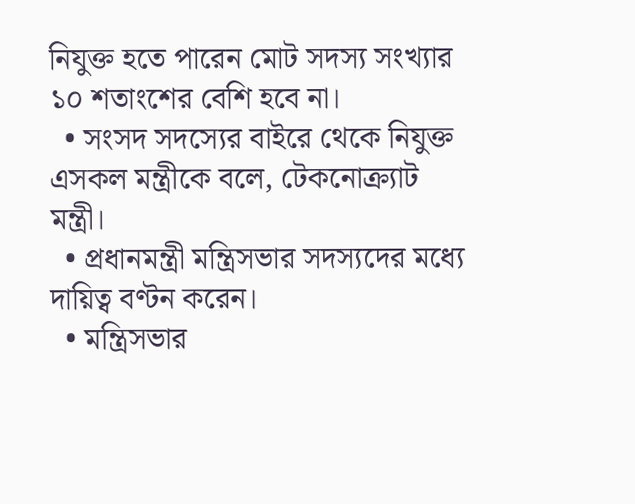নিযুক্ত হতে পারেন মোট সদস্য সংখ্যার ১০ শতাংশের বেশি হবে না।
  • সংসদ সদস্যের বাইরে থেকে নিযুক্ত এসকল মন্ত্রীকে বলে, টেকনোক্র্যাট মন্ত্ৰী।
  • প্রধানমন্ত্রী মন্ত্রিসভার সদস্যদের মধ্যে দায়িত্ব বণ্টন করেন।
  • মন্ত্রিসভার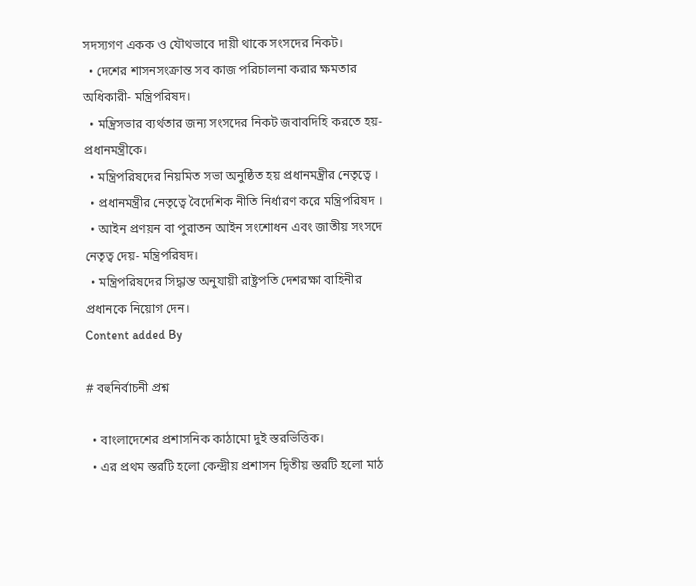সদস্যগণ একক ও যৌথভাবে দায়ী থাকে সংসদের নিকট।
  • দেশের শাসনসংক্রান্ত সব কাজ পরিচালনা করার ক্ষমতার অধিকারী- মন্ত্রিপরিষদ।
  • মন্ত্রিসভার ব্যর্থতার জন্য সংসদের নিকট জবাবদিহি করতে হয়- প্রধানমন্ত্রীকে।
  • মন্ত্রিপরিষদের নিয়মিত সভা অনুষ্ঠিত হয় প্রধানমন্ত্রীর নেতৃত্বে ।
  • প্রধানমন্ত্রীর নেতৃত্বে বৈদেশিক নীতি নির্ধারণ করে মন্ত্রিপরিষদ ।
  • আইন প্রণয়ন বা পুরাতন আইন সংশোধন এবং জাতীয় সংসদে নেতৃত্ব দেয়- মন্ত্রিপরিষদ।
  • মন্ত্রিপরিষদের সিদ্ধান্ত অনুযায়ী রাষ্ট্রপতি দেশরক্ষা বাহিনীর প্রধানকে নিয়োগ দেন।
Content added By

# বহুনির্বাচনী প্রশ্ন

  • বাংলাদেশের প্রশাসনিক কাঠামো দুই স্তরভিত্তিক।
  • এর প্রথম স্তরটি হলো কেন্দ্রীয় প্রশাসন দ্বিতীয় স্তরটি হলো মাঠ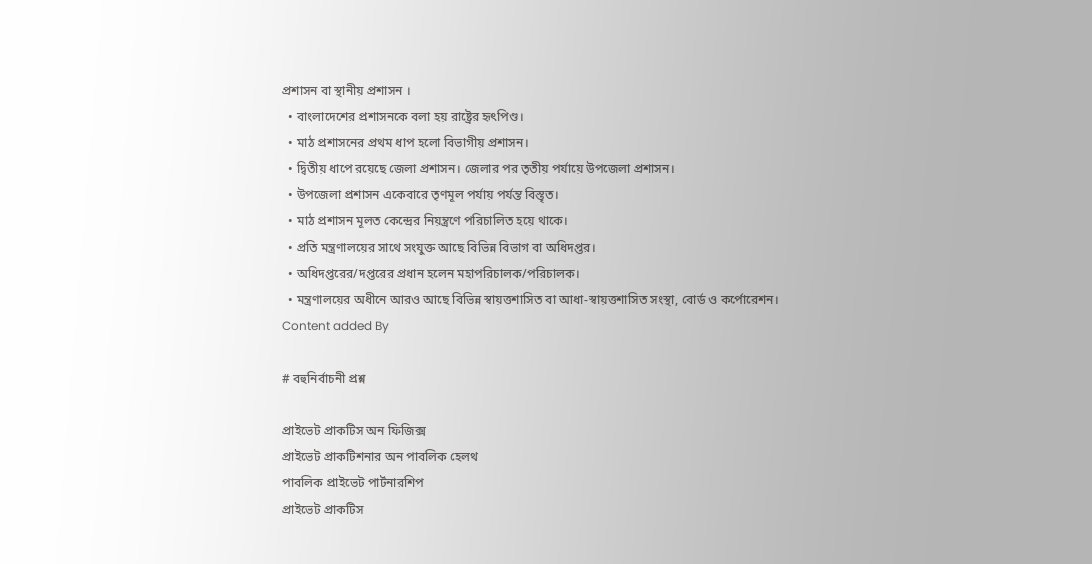প্রশাসন বা স্থানীয় প্রশাসন ।
  • বাংলাদেশের প্রশাসনকে বলা হয় রাষ্ট্রের হৃৎপিণ্ড।
  • মাঠ প্রশাসনের প্রথম ধাপ হলো বিভাগীয় প্রশাসন।
  • দ্বিতীয় ধাপে রয়েছে জেলা প্রশাসন। জেলার পর তৃতীয় পর্যায়ে উপজেলা প্রশাসন।
  • উপজেলা প্রশাসন একেবারে তৃণমূল পর্যায় পর্যন্ত বিস্তৃত।
  • মাঠ প্রশাসন মূলত কেন্দ্রের নিয়ন্ত্রণে পরিচালিত হয়ে থাকে।
  • প্রতি মন্ত্রণালয়ের সাথে সংযুক্ত আছে বিভিন্ন বিভাগ বা অধিদপ্তর।
  • অধিদপ্তরের/দপ্তরের প্রধান হলেন মহাপরিচালক/পরিচালক।
  • মন্ত্রণালয়ের অধীনে আরও আছে বিভিন্ন স্বায়ত্তশাসিত বা আধা-স্বায়ত্তশাসিত সংস্থা, বোর্ড ও কর্পোরেশন।
Content added By

# বহুনির্বাচনী প্রশ্ন

প্রাইভেট প্রাকটিস অন ফিজিক্স
প্রাইভেট প্রাকটিশনার অন পাবলিক হেলথ
পাবলিক প্রাইভেট পার্টনারশিপ
প্রাইভেট প্রাকটিস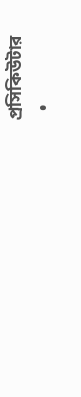প্রসিকিউটার
  •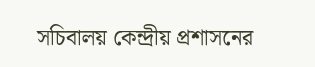সচিবালয় কেন্দ্রীয় প্রশাসনের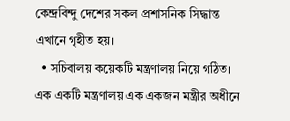কেন্দ্রবিন্দু দেশের সকল প্রশাসনিক সিদ্ধান্ত এখানে গৃহীত হয়।
  • সচিবালয় কয়েকটি মন্ত্রণালয় নিয়ে গঠিত। এক একটি মন্ত্রণালয় এক একজন মন্ত্রীর অধীনে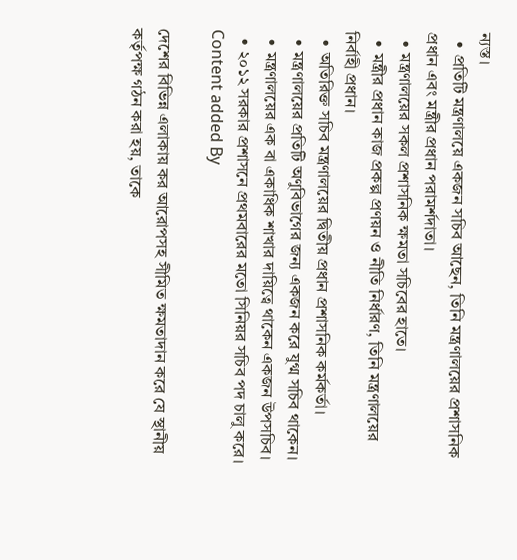ন্যস্ত।
  • প্রতিটি মন্ত্রণালয়ে একজন সচিব আছেন, তিনি মন্ত্রণালয়ের প্রশাসনিক প্রধান এবং মন্ত্রীর প্রধান পরামর্শদাতা।
  • মন্ত্রণালয়ের সকল প্রশাসনিক ক্ষমতা সচিবের হাতে।
  • মন্ত্রীর প্রধান কাজ প্রকল্প প্রণয়ন ও নীতি নির্ধারণ, তিনি মন্ত্রণালয়ের নির্বাহী প্রধান।
  • অতিরিক্ত সচিব মন্ত্রণালয়ের দ্বিতীয় প্রধান প্রশাসনিক কর্মকর্তা।
  • মন্ত্রণালয়ের প্রতিটি অণুবিভাগের জন্য একজন করে যুগ্ম সচিব থাকেন।
  • মন্ত্রণালয়ের এক বা একাধিক শাখার দায়িত্বে থাকেন একজন উপসচিব।
  • ২০১২ সরকার প্রশাসনে প্রথমবারের মতো সিনিয়র সচিব পদ চালু করে।
Content added By

দেশের বিভিন্ন এলাকায় কর আরোপসহ সীমিত ক্ষমতাদান করে যে স্থানীয় কর্তৃপক্ষ গঠন করা হয়, তাকে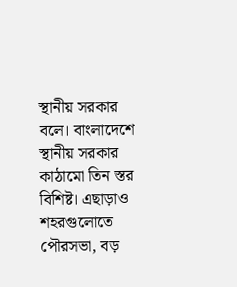স্থানীয় সরকার বলে। বাংলাদেশে স্থানীয় সরকার কাঠামো তিন স্তর বিশিষ্ট। এছাড়াও শহরগুলোতে পৌরসভা, বড়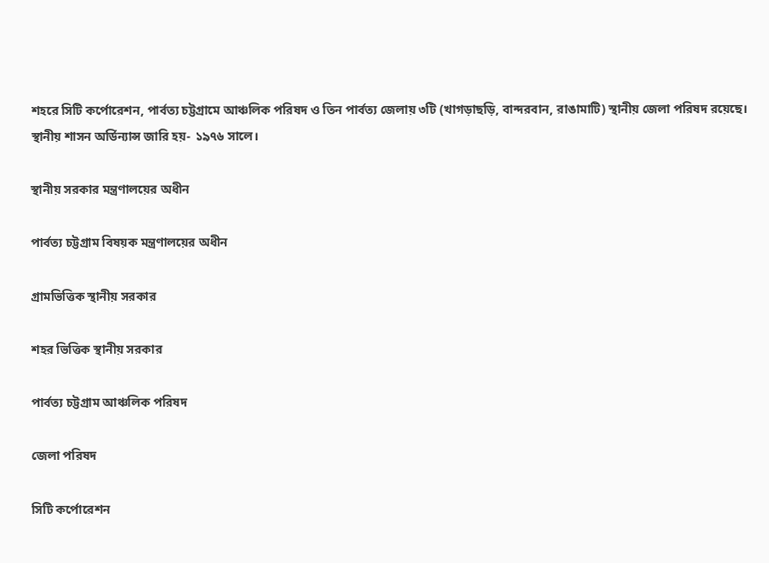শহরে সিটি কর্পোরেশন, পার্বত্য চট্টগ্রামে আঞ্চলিক পরিষদ ও তিন পার্বত্য জেলায় ৩টি (খাগড়াছড়ি, বান্দরবান, রাঙামাটি) স্থানীয় জেলা পরিষদ রয়েছে। স্থানীয় শাসন অর্ডিন্যান্স জারি হয়- ১৯৭৬ সালে।

স্থানীয় সরকার মন্ত্রণালয়ের অধীন

পার্বত্য চট্টগ্রাম বিষয়ক মন্ত্রণালয়ের অধীন

গ্রামভিত্তিক স্থানীয় সরকার

শহর ভিত্তিক স্থানীয় সরকার

পার্বত্য চট্টগ্রাম আঞ্চলিক পরিষদ

জেলা পরিষদ

সিটি কর্পোরেশন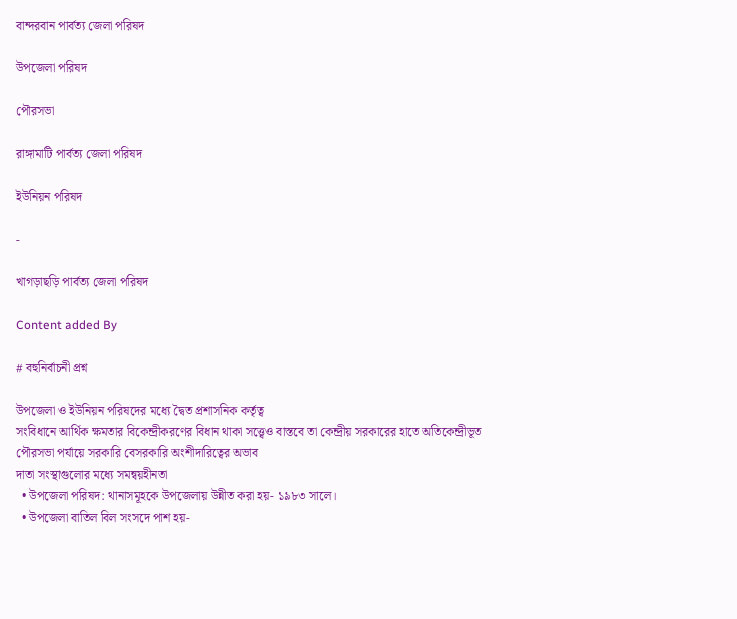বান্দরবান পার্বত্য জেলা পরিষদ

উপজেলা পরিষদ

পৌরসভা

রাঙ্গামাটি পার্বত্য জেলা পরিষদ

ইউনিয়ন পরিষদ

-

খাগড়াছড়ি পার্বত্য জেলা পরিষদ

Content added By

# বহুনির্বাচনী প্রশ্ন

উপজেলা ও ইউনিয়ন পরিষদের মধ্যে দ্বৈত প্রশাসনিক কর্তৃত্ব
সংবিধানে আর্থিক ক্ষমতার বিকেন্দ্রীকরণের বিধান থাকা সত্ত্বেও বাস্তবে তা কেন্দ্রীয় সরকারের হাতে অতিকেন্দ্রীভূত
পৌরসভা পর্যায়ে সরকারি বেসরকারি অংশীদারিত্বের অভাব
দাতা সংস্থাগুলোর মধ্যে সমন্বয়হীনতা
  • উপজেলা পরিষদ: থানাসমূহকে উপজেলায় উন্নীত করা হয়- ১৯৮৩ সালে।
  • উপজেলা বাতিল বিল সংসদে পাশ হয়-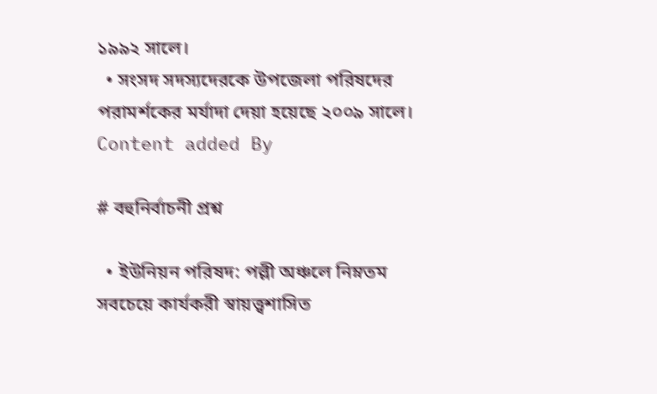১৯৯২ সালে।
  • সংসদ সদস্যদেরকে উপজেলা পরিষদের পরামর্শকের মর্যাদা দেয়া হয়েছে ২০০৯ সালে।
Content added By

# বহুনির্বাচনী প্রশ্ন

  • ইউনিয়ন পরিষদ: পল্লী অঞ্চলে নিম্নতম সবচেয়ে কার্যকরী স্বায়ত্ত্বশাসিত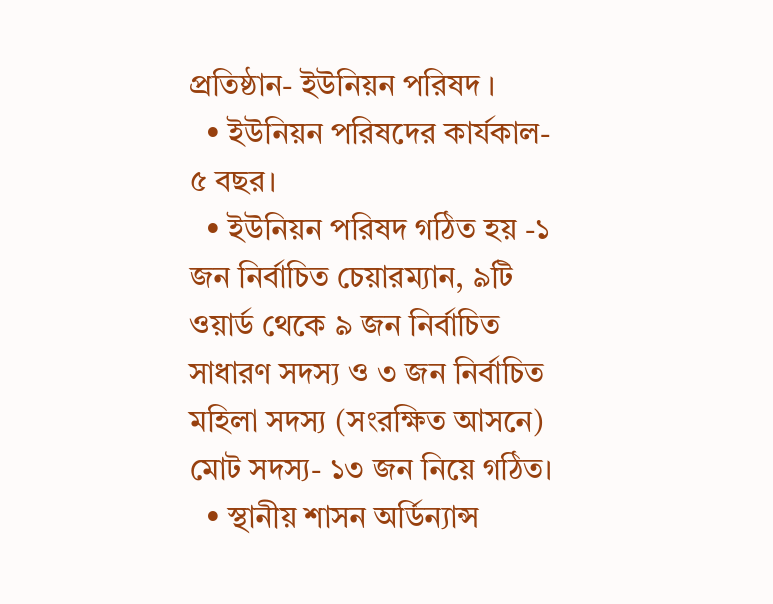প্রতিষ্ঠান- ইউনিয়ন পরিষদ ।
  • ইউনিয়ন পরিষদের কার্যকাল- ৫ বছর।
  • ইউনিয়ন পরিষদ গঠিত হয় -১ জন নির্বাচিত চেয়ারম্যান, ৯টি ওয়ার্ড থেকে ৯ জন নির্বাচিত সাধারণ সদস্য ও ৩ জন নির্বাচিত মহিলা সদস্য (সংরক্ষিত আসনে) মোট সদস্য- ১৩ জন নিয়ে গঠিত।
  • স্থানীয় শাসন অর্ডিন্যান্স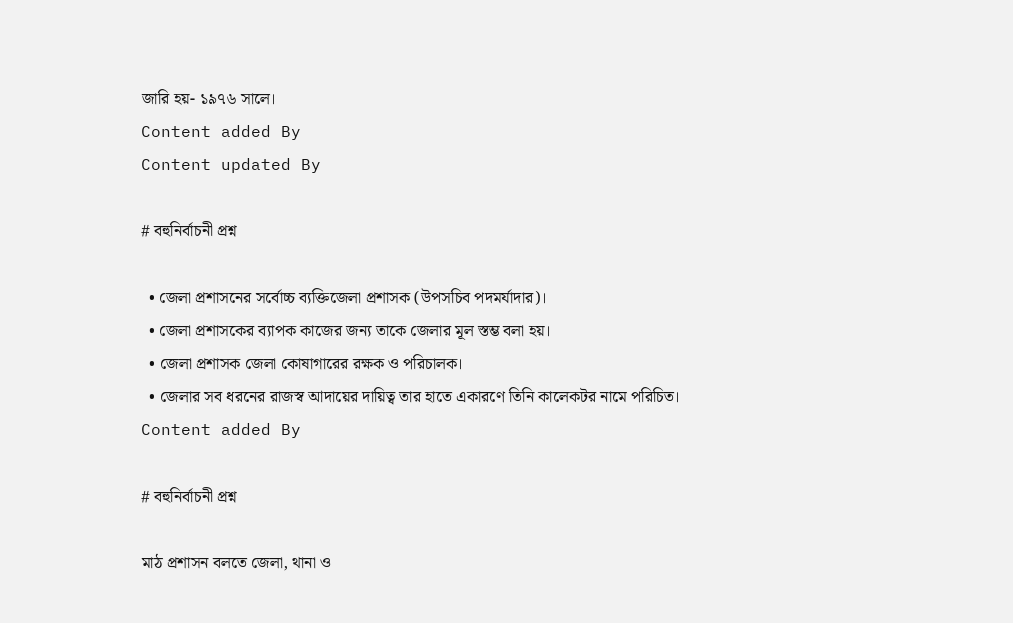জারি হয়- ১৯৭৬ সালে।
Content added By
Content updated By

# বহুনির্বাচনী প্রশ্ন

  • জেলা প্রশাসনের সর্বোচ্চ ব্যক্তিজেলা প্রশাসক (উপসচিব পদমর্যাদার)।
  • জেলা প্রশাসকের ব্যাপক কাজের জন্য তাকে জেলার মূল স্তম্ভ বলা হয়।
  • জেলা প্রশাসক জেলা কোষাগারের রক্ষক ও পরিচালক।
  • জেলার সব ধরনের রাজস্ব আদায়ের দায়িত্ব তার হাতে একারণে তিনি কালেকটর নামে পরিচিত।
Content added By

# বহুনির্বাচনী প্রশ্ন

মাঠ প্রশাসন বলতে জেলা, থানা ও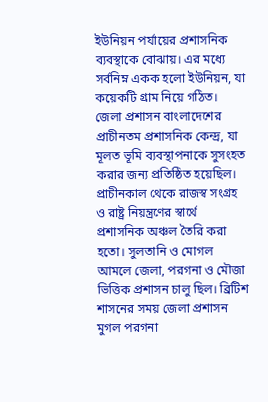ইউনিয়ন পর্যায়ের প্রশাসনিক ব্যবস্থাকে বোঝায়। এর মধ্যে সর্বনিম্ন একক হলো ইউনিয়ন, যা কয়েকটি গ্রাম নিয়ে গঠিত। জেলা প্রশাসন বাংলাদেশের প্রাচীনতম প্রশাসনিক কেন্দ্র, যা মূলত ভূমি ব্যবস্থাপনাকে সুসংহত করার জন্য প্রতিষ্ঠিত হয়েছিল। প্রাচীনকাল থেকে রাজস্ব সংগ্রহ ও রাষ্ট্র নিয়ন্ত্রণের স্বার্থে প্রশাসনিক অঞ্চল তৈরি করা হতো। সুলতানি ও মোগল আমলে জেলা, পরগনা ও মৌজা ভিত্তিক প্রশাসন চালু ছিল। ব্রিটিশ শাসনের সময় জেলা প্রশাসন মুগল পরগনা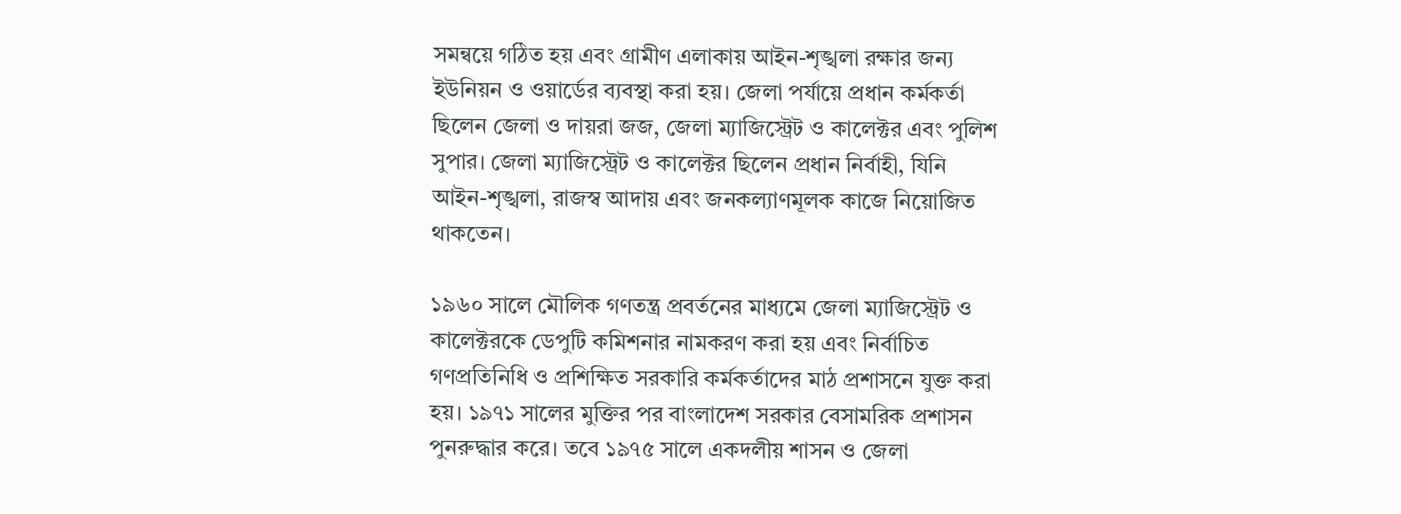সমন্বয়ে গঠিত হয় এবং গ্রামীণ এলাকায় আইন-শৃঙ্খলা রক্ষার জন্য ইউনিয়ন ও ওয়ার্ডের ব্যবস্থা করা হয়। জেলা পর্যায়ে প্রধান কর্মকর্তা ছিলেন জেলা ও দায়রা জজ, জেলা ম্যাজিস্ট্রেট ও কালেক্টর এবং পুলিশ সুপার। জেলা ম্যাজিস্ট্রেট ও কালেক্টর ছিলেন প্রধান নির্বাহী, যিনি আইন-শৃঙ্খলা, রাজস্ব আদায় এবং জনকল্যাণমূলক কাজে নিয়োজিত থাকতেন।

১৯৬০ সালে মৌলিক গণতন্ত্র প্রবর্তনের মাধ্যমে জেলা ম্যাজিস্ট্রেট ও কালেক্টরকে ডেপুটি কমিশনার নামকরণ করা হয় এবং নির্বাচিত গণপ্রতিনিধি ও প্রশিক্ষিত সরকারি কর্মকর্তাদের মাঠ প্রশাসনে যুক্ত করা হয়। ১৯৭১ সালের মুক্তির পর বাংলাদেশ সরকার বেসামরিক প্রশাসন পুনরুদ্ধার করে। তবে ১৯৭৫ সালে একদলীয় শাসন ও জেলা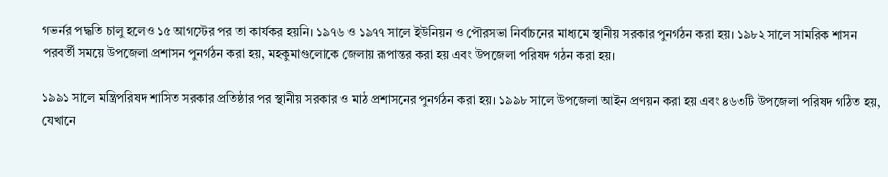গভর্নর পদ্ধতি চালু হলেও ১৫ আগস্টের পর তা কার্যকর হয়নি। ১৯৭৬ ও ১৯৭৭ সালে ইউনিয়ন ও পৌরসভা নির্বাচনের মাধ্যমে স্থানীয় সরকার পুনর্গঠন করা হয়। ১৯৮২ সালে সামরিক শাসন পরবর্তী সময়ে উপজেলা প্রশাসন পুনর্গঠন করা হয়, মহকুমাগুলোকে জেলায় রূপান্তর করা হয় এবং উপজেলা পরিষদ গঠন করা হয়।

১৯৯১ সালে মন্ত্রিপরিষদ শাসিত সরকার প্রতিষ্ঠার পর স্থানীয় সরকার ও মাঠ প্রশাসনের পুনর্গঠন করা হয়। ১৯৯৮ সালে উপজেলা আইন প্রণয়ন করা হয় এবং ৪৬৩টি উপজেলা পরিষদ গঠিত হয়, যেখানে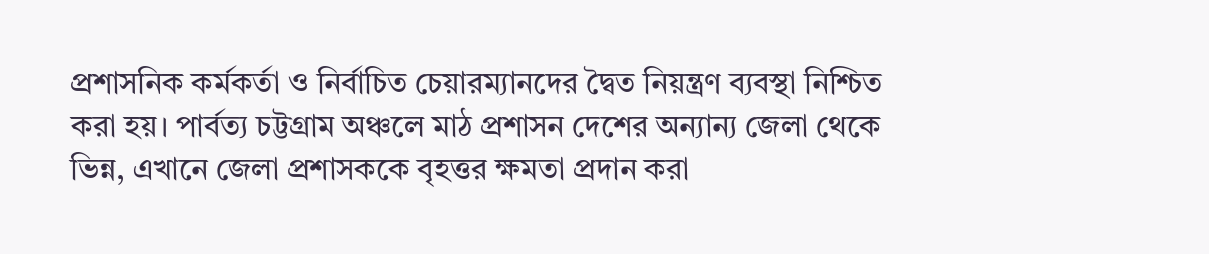প্রশাসনিক কর্মকর্তা ও নির্বাচিত চেয়ারম্যানদের দ্বৈত নিয়ন্ত্রণ ব্যবস্থা নিশ্চিত করা হয়। পার্বত্য চট্টগ্রাম অঞ্চলে মাঠ প্রশাসন দেশের অন্যান্য জেলা থেকে ভিন্ন, এখানে জেলা প্রশাসককে বৃহত্তর ক্ষমতা প্রদান করা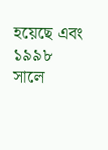হয়েছে এবং ১৯৯৮ সালে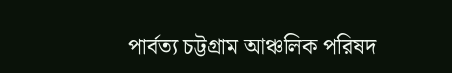পার্বত্য চট্টগ্রাম আঞ্চলিক পরিষদ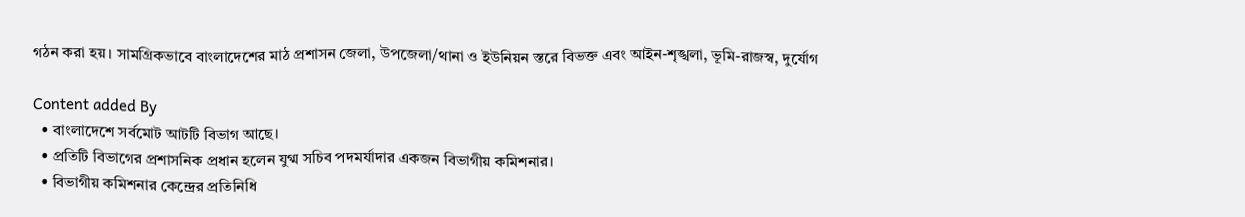গঠন করা হয়। সামগ্রিকভাবে বাংলাদেশের মাঠ প্রশাসন জেলা, উপজেলা/থানা ও ইউনিয়ন স্তরে বিভক্ত এবং আইন-শৃঙ্খলা, ভূমি-রাজস্ব, দুর্যোগ

Content added By
  • বাংলাদেশে সর্বমোট আটটি বিভাগ আছে।
  • প্রতিটি বিভাগের প্রশাসনিক প্রধান হলেন যুগ্ম সচিব পদমর্যাদার একজন বিভাগীয় কমিশনার।
  • বিভাগীয় কমিশনার কেন্দ্রের প্রতিনিধি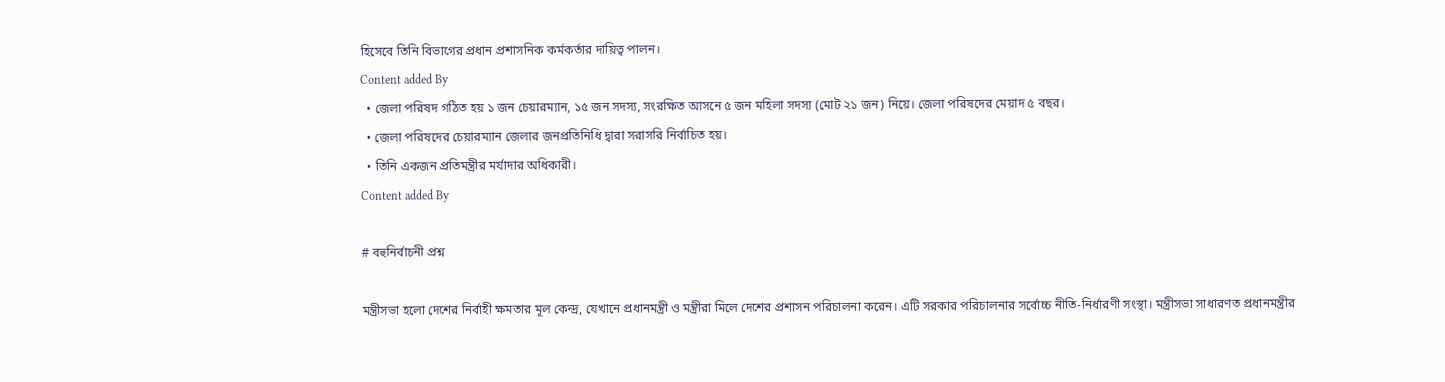হিসেবে তিনি বিভাগের প্রধান প্রশাসনিক কর্মকর্তার দায়িত্ব পালন।
Content added By
  • জেলা পরিষদ গঠিত হয় ১ জন চেয়ারম্যান, ১৫ জন সদস্য, সংরক্ষিত আসনে ৫ জন মহিলা সদস্য (মোট ২১ জন) নিয়ে। জেলা পরিষদের মেয়াদ ৫ বছর।
  • জেলা পরিষদের চেয়ারম্যান জেলার জনপ্রতিনিধি দ্বারা সরাসরি নির্বাচিত হয়।
  • তিনি একজন প্রতিমন্ত্রীর মর্যাদার অধিকারী।
Content added By

# বহুনির্বাচনী প্রশ্ন

মন্ত্রীসভা হলো দেশের নির্বাহী ক্ষমতার মূল কেন্দ্র, যেখানে প্রধানমন্ত্রী ও মন্ত্রীরা মিলে দেশের প্রশাসন পরিচালনা করেন। এটি সরকার পরিচালনার সর্বোচ্চ নীতি-নির্ধারণী সংস্থা। মন্ত্রীসভা সাধারণত প্রধানমন্ত্রীর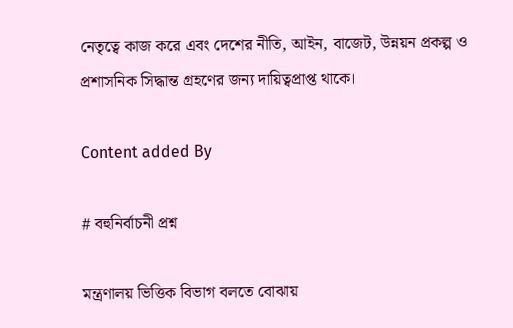নেতৃত্বে কাজ করে এবং দেশের নীতি, আইন, বাজেট, উন্নয়ন প্রকল্প ও প্রশাসনিক সিদ্ধান্ত গ্রহণের জন্য দায়িত্বপ্রাপ্ত থাকে।

Content added By

# বহুনির্বাচনী প্রশ্ন

মন্ত্রণালয় ভিত্তিক বিভাগ বলতে বোঝায়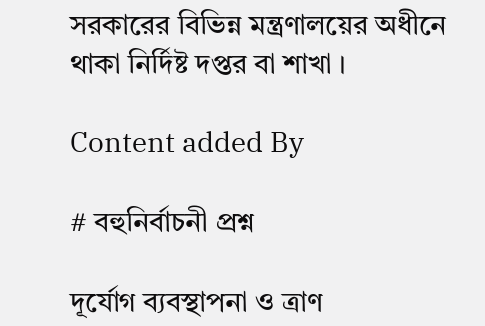সরকারের বিভিন্ন মন্ত্রণালয়ের অধীনে থাকা নির্দিষ্ট দপ্তর বা শাখা ।

Content added By

# বহুনির্বাচনী প্রশ্ন

দূর্যোগ ব্যবস্থাপনা ও ত্রাণ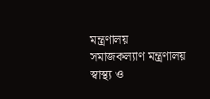মন্ত্রণালয়
সমাজকল্যাণ মন্ত্রণালয়
স্বাস্থ্য ও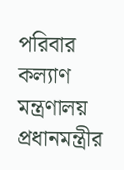পরিবার কল্যাণ মন্ত্রণালয়
প্রধানমন্ত্রীর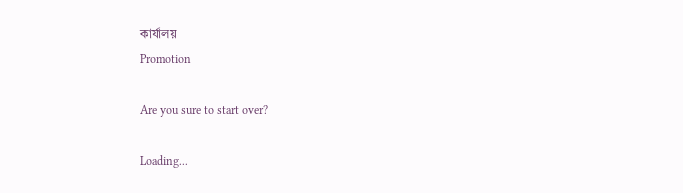কার্যালয়
Promotion

Are you sure to start over?

Loading...